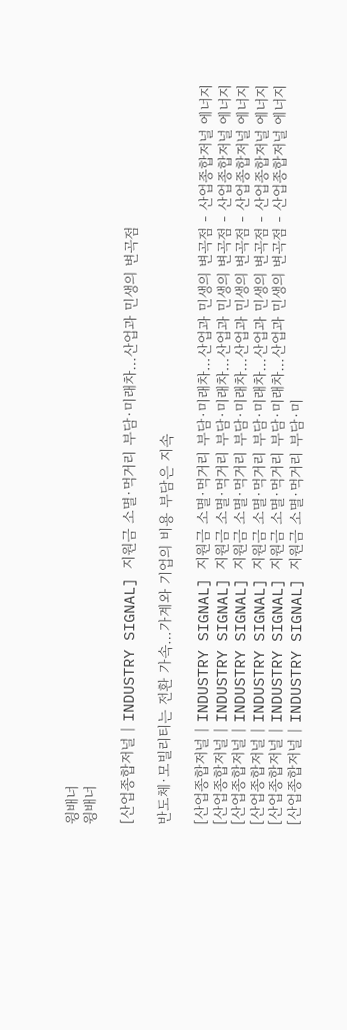윙배너
윙배너

[산업종합저널 | INDUSTRY SIGNAL] 지원금 소멸·먹거리 부담·미래차…산업과 민생의 변곡점

반도체·모빌리티는 전환 가속…가계와 기업의 비용 부담은 지속

[산업종합저널 | INDUSTRY SIGNAL] 지원금 소멸·먹거리 부담·미래차…산업과 민생의 변곡점 - 산업종합저널 에너지
[산업종합저널 | INDUSTRY SIGNAL] 지원금 소멸·먹거리 부담·미래차…산업과 민생의 변곡점 - 산업종합저널 에너지
[산업종합저널 | INDUSTRY SIGNAL] 지원금 소멸·먹거리 부담·미래차…산업과 민생의 변곡점 - 산업종합저널 에너지
[산업종합저널 | INDUSTRY SIGNAL] 지원금 소멸·먹거리 부담·미래차…산업과 민생의 변곡점 - 산업종합저널 에너지
[산업종합저널 | INDUSTRY SIGNAL] 지원금 소멸·먹거리 부담·미래차…산업과 민생의 변곡점 - 산업종합저널 에너지
[산업종합저널 | INDUSTRY SIGNAL] 지원금 소멸·먹거리 부담·미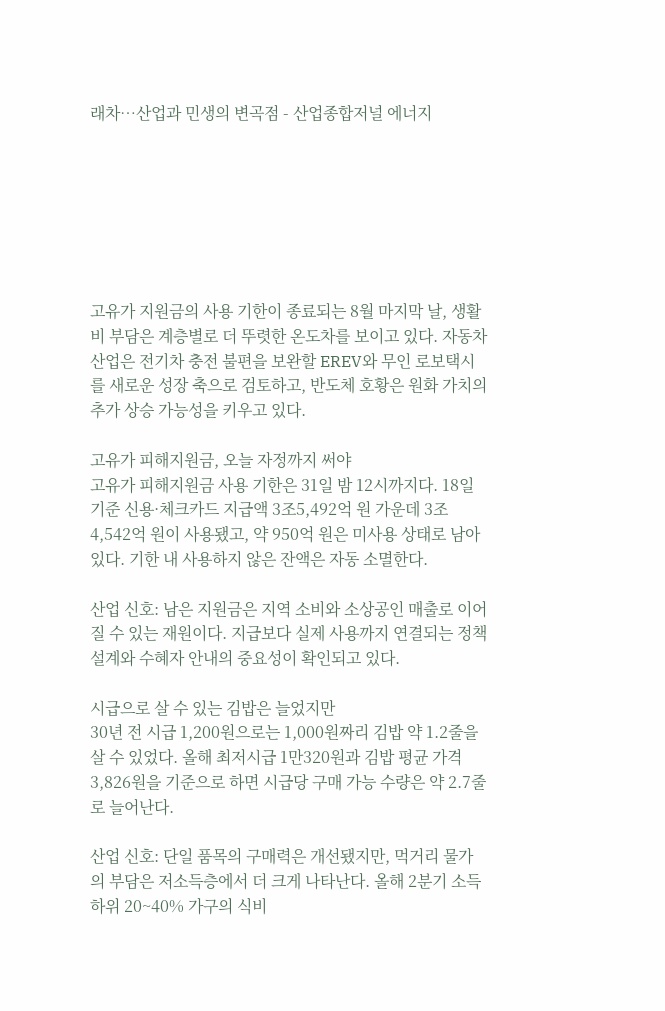래차…산업과 민생의 변곡점 - 산업종합저널 에너지







고유가 지원금의 사용 기한이 종료되는 8월 마지막 날, 생활비 부담은 계층별로 더 뚜렷한 온도차를 보이고 있다. 자동차 산업은 전기차 충전 불편을 보완할 EREV와 무인 로보택시를 새로운 성장 축으로 검토하고, 반도체 호황은 원화 가치의 추가 상승 가능성을 키우고 있다.

고유가 피해지원금, 오늘 자정까지 써야
고유가 피해지원금 사용 기한은 31일 밤 12시까지다. 18일 기준 신용·체크카드 지급액 3조5,492억 원 가운데 3조4,542억 원이 사용됐고, 약 950억 원은 미사용 상태로 남아 있다. 기한 내 사용하지 않은 잔액은 자동 소멸한다.

산업 신호: 남은 지원금은 지역 소비와 소상공인 매출로 이어질 수 있는 재원이다. 지급보다 실제 사용까지 연결되는 정책 설계와 수혜자 안내의 중요성이 확인되고 있다.

시급으로 살 수 있는 김밥은 늘었지만
30년 전 시급 1,200원으로는 1,000원짜리 김밥 약 1.2줄을 살 수 있었다. 올해 최저시급 1만320원과 김밥 평균 가격 3,826원을 기준으로 하면 시급당 구매 가능 수량은 약 2.7줄로 늘어난다.

산업 신호: 단일 품목의 구매력은 개선됐지만, 먹거리 물가의 부담은 저소득층에서 더 크게 나타난다. 올해 2분기 소득 하위 20~40% 가구의 식비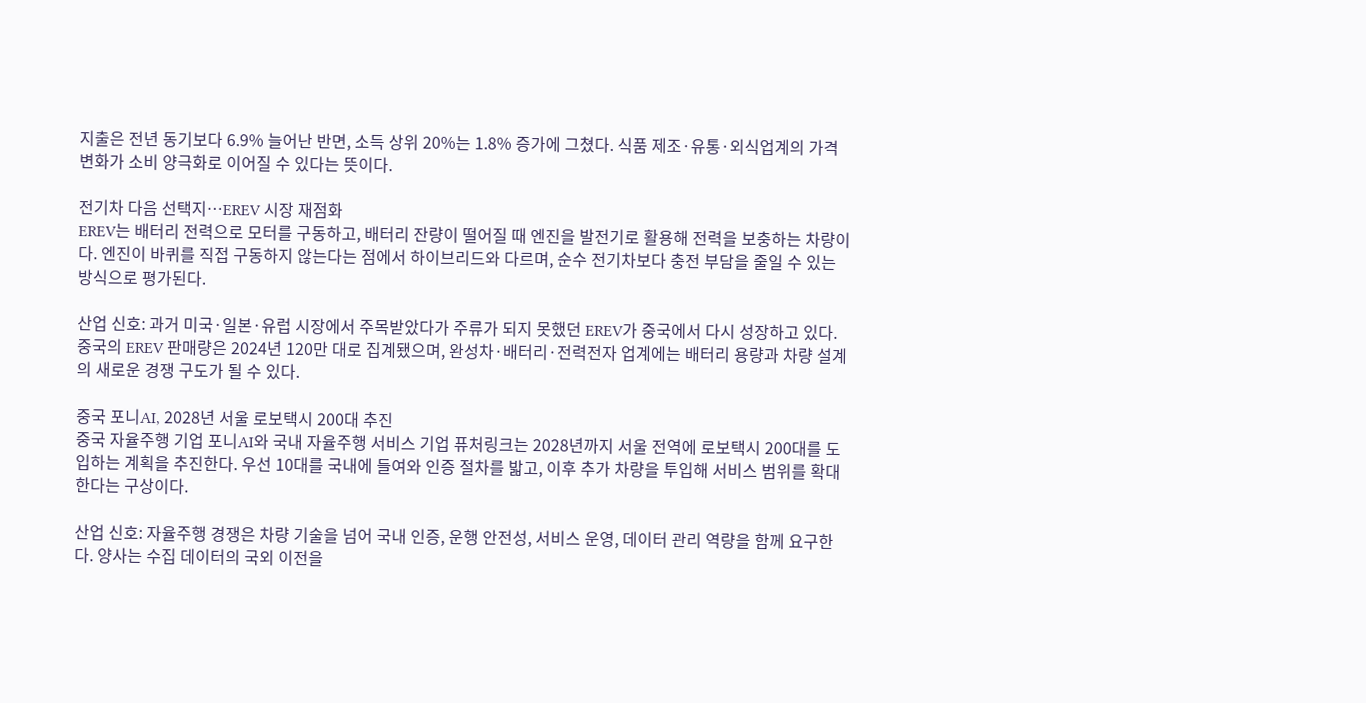지출은 전년 동기보다 6.9% 늘어난 반면, 소득 상위 20%는 1.8% 증가에 그쳤다. 식품 제조·유통·외식업계의 가격 변화가 소비 양극화로 이어질 수 있다는 뜻이다.

전기차 다음 선택지…EREV 시장 재점화
EREV는 배터리 전력으로 모터를 구동하고, 배터리 잔량이 떨어질 때 엔진을 발전기로 활용해 전력을 보충하는 차량이다. 엔진이 바퀴를 직접 구동하지 않는다는 점에서 하이브리드와 다르며, 순수 전기차보다 충전 부담을 줄일 수 있는 방식으로 평가된다.

산업 신호: 과거 미국·일본·유럽 시장에서 주목받았다가 주류가 되지 못했던 EREV가 중국에서 다시 성장하고 있다. 중국의 EREV 판매량은 2024년 120만 대로 집계됐으며, 완성차·배터리·전력전자 업계에는 배터리 용량과 차량 설계의 새로운 경쟁 구도가 될 수 있다.

중국 포니AI, 2028년 서울 로보택시 200대 추진
중국 자율주행 기업 포니AI와 국내 자율주행 서비스 기업 퓨처링크는 2028년까지 서울 전역에 로보택시 200대를 도입하는 계획을 추진한다. 우선 10대를 국내에 들여와 인증 절차를 밟고, 이후 추가 차량을 투입해 서비스 범위를 확대한다는 구상이다.

산업 신호: 자율주행 경쟁은 차량 기술을 넘어 국내 인증, 운행 안전성, 서비스 운영, 데이터 관리 역량을 함께 요구한다. 양사는 수집 데이터의 국외 이전을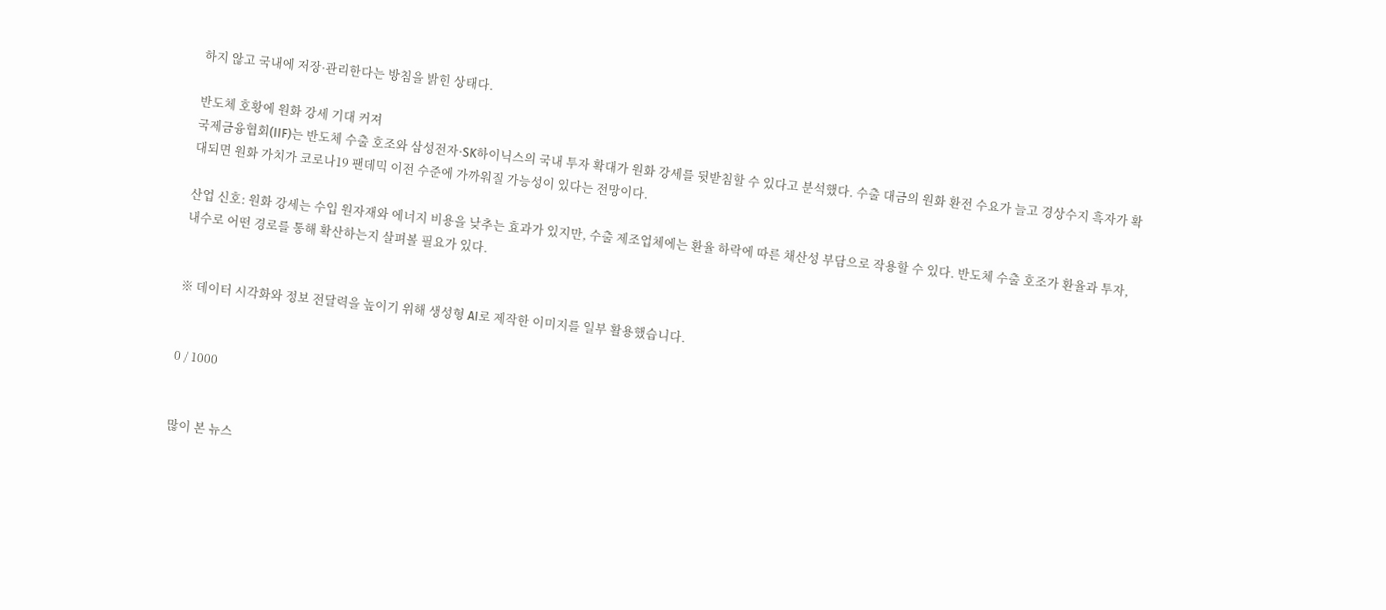하지 않고 국내에 저장·관리한다는 방침을 밝힌 상태다.

반도체 호황에 원화 강세 기대 커져
국제금융협회(IIF)는 반도체 수출 호조와 삼성전자·SK하이닉스의 국내 투자 확대가 원화 강세를 뒷받침할 수 있다고 분석했다. 수출 대금의 원화 환전 수요가 늘고 경상수지 흑자가 확대되면 원화 가치가 코로나19 팬데믹 이전 수준에 가까워질 가능성이 있다는 전망이다.

산업 신호: 원화 강세는 수입 원자재와 에너지 비용을 낮추는 효과가 있지만, 수출 제조업체에는 환율 하락에 따른 채산성 부담으로 작용할 수 있다. 반도체 수출 호조가 환율과 투자, 내수로 어떤 경로를 통해 확산하는지 살펴볼 필요가 있다.


※ 데이터 시각화와 정보 전달력을 높이기 위해 생성형 AI로 제작한 이미지를 일부 활용했습니다.


0 / 1000


많이 본 뉴스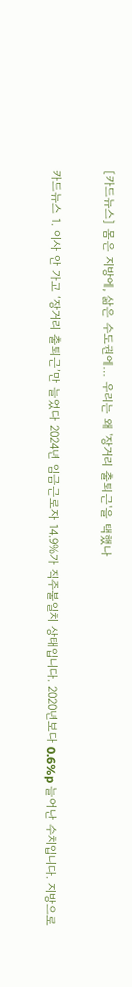[카드뉴스] 몸은 지방에, 삶은 수도권에… 우리는 왜 '장거리 출퇴근'을 택했나

카드뉴스 1. 이사 안 가고 ‘장거리 출퇴근’만 늘었다 2024년 임금근로자 14.9%가 직주불일치 상태입니다. 2020년보다 0.6%p 늘어난 수치입니다. 지방으로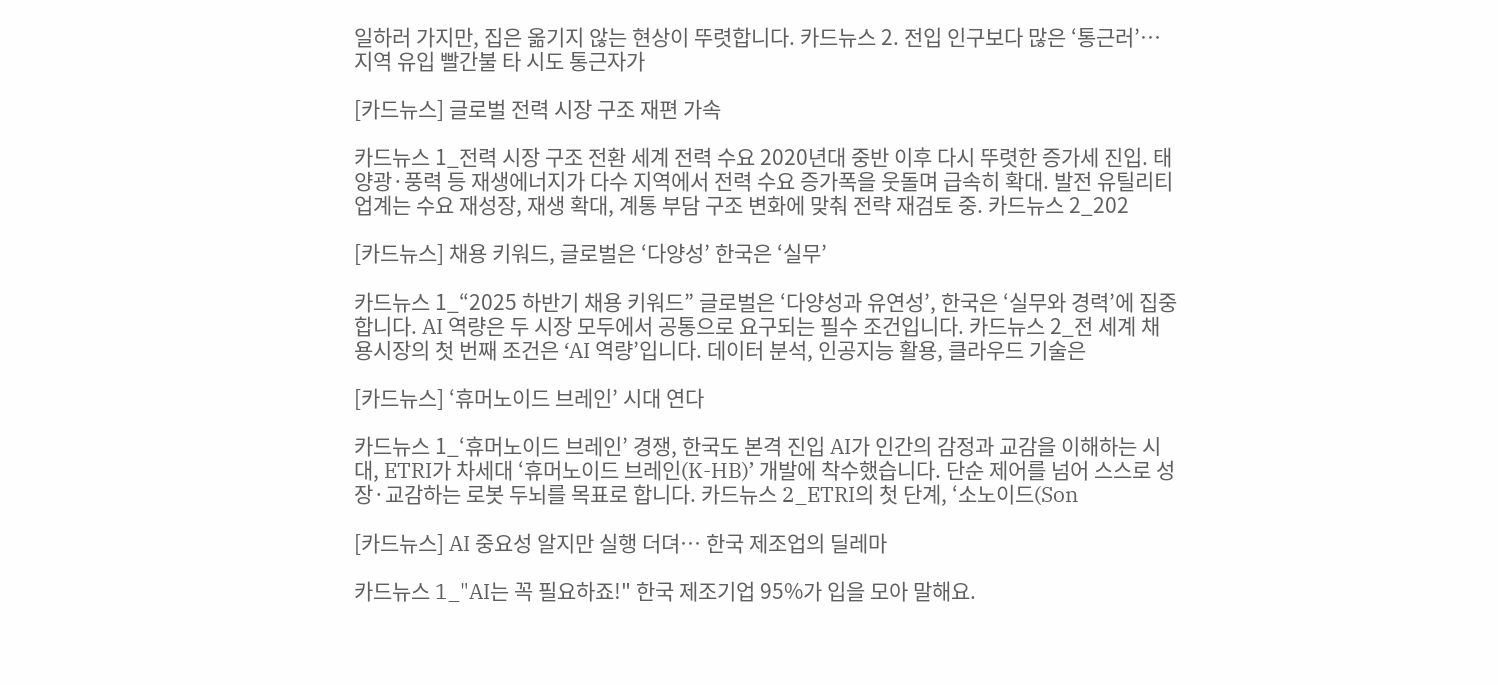일하러 가지만, 집은 옮기지 않는 현상이 뚜렷합니다. 카드뉴스 2. 전입 인구보다 많은 ‘통근러’… 지역 유입 빨간불 타 시도 통근자가

[카드뉴스] 글로벌 전력 시장 구조 재편 가속

카드뉴스 1_전력 시장 구조 전환 세계 전력 수요 2020년대 중반 이후 다시 뚜렷한 증가세 진입. 태양광·풍력 등 재생에너지가 다수 지역에서 전력 수요 증가폭을 웃돌며 급속히 확대. 발전 유틸리티 업계는 수요 재성장, 재생 확대, 계통 부담 구조 변화에 맞춰 전략 재검토 중. 카드뉴스 2_202

[카드뉴스] 채용 키워드, 글로벌은 ‘다양성’ 한국은 ‘실무’

카드뉴스 1_“2025 하반기 채용 키워드” 글로벌은 ‘다양성과 유연성’, 한국은 ‘실무와 경력’에 집중합니다. AI 역량은 두 시장 모두에서 공통으로 요구되는 필수 조건입니다. 카드뉴스 2_전 세계 채용시장의 첫 번째 조건은 ‘AI 역량’입니다. 데이터 분석, 인공지능 활용, 클라우드 기술은

[카드뉴스] ‘휴머노이드 브레인’ 시대 연다

카드뉴스 1_‘휴머노이드 브레인’ 경쟁, 한국도 본격 진입 AI가 인간의 감정과 교감을 이해하는 시대, ETRI가 차세대 ‘휴머노이드 브레인(K-HB)’ 개발에 착수했습니다. 단순 제어를 넘어 스스로 성장·교감하는 로봇 두뇌를 목표로 합니다. 카드뉴스 2_ETRI의 첫 단계, ‘소노이드(Son

[카드뉴스] AI 중요성 알지만 실행 더뎌… 한국 제조업의 딜레마

카드뉴스 1_"AI는 꼭 필요하죠!" 한국 제조기업 95%가 입을 모아 말해요.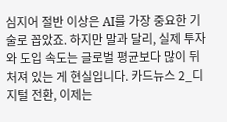심지어 절반 이상은 AI를 가장 중요한 기술로 꼽았죠. 하지만 말과 달리, 실제 투자와 도입 속도는 글로벌 평균보다 많이 뒤처져 있는 게 현실입니다. 카드뉴스 2_디지털 전환, 이제는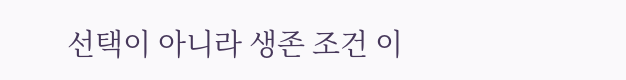선택이 아니라 생존 조건 이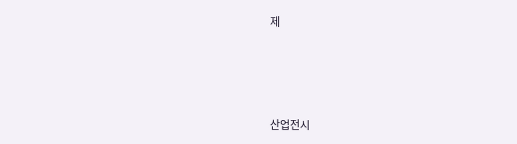제




산업전시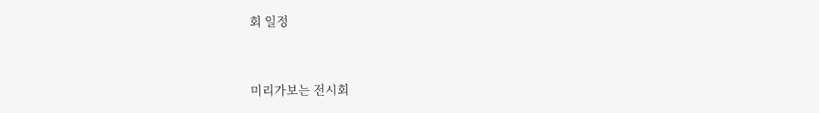회 일정


미리가보는 전시회